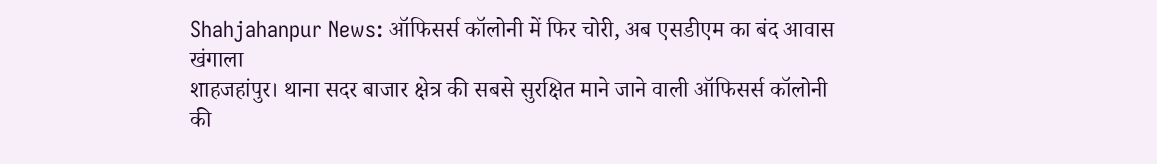Shahjahanpur News: ऑफिसर्स कॉलोनी में फिर चोरी, अब एसडीएम का बंद आवास खंगाला
शाहजहांपुर। थाना सदर बाजार क्षेत्र की सबसे सुरक्षित माने जाने वाली ऑफिसर्स कॉलोनी की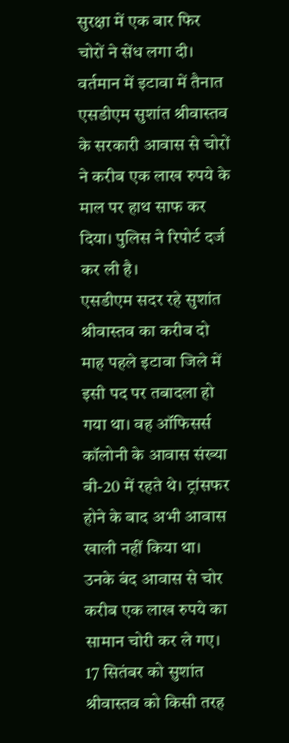सुरक्षा में एक बार फिर चोरों ने सेंध लगा दी। वर्तमान में इटावा में तैनात एसडीएम सुशांत श्रीवास्तव के सरकारी आवास से चोरों ने करीब एक लाख रुपये के माल पर हाथ साफ कर दिया। पुलिस ने रिपोर्ट दर्ज कर ली है।
एसडीएम सदर रहे सुशांत श्रीवास्तव का करीब दो माह पहले इटावा जिले में इसी पद पर तबादला हो गया था। वह ऑफिसर्स कॉलोनी के आवास संख्या बी-20 में रहते थे। ट्रांसफर होने के बाद अभी आवास खाली नहीं किया था। उनके बंद आवास से चोर करीब एक लाख रुपये का सामान चोरी कर ले गए।
17 सितंबर को सुशांत श्रीवास्तव को किसी तरह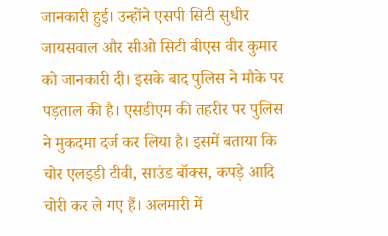जानकारी हुई। उन्होंने एसपी सिटी सुधीर जायसवाल और सीओ सिटी बीएस वीर कुमार को जानकारी दी। इसके बाद पुलिस ने मौके पर पड़ताल की है। एसडीएम की तहरीर पर पुलिस ने मुकदमा दर्ज कर लिया है। इसमें बताया कि चोर एलइडी टीवी, साउंड बॉक्स, कपड़े आदि चोरी कर ले गए हैं। अलमारी में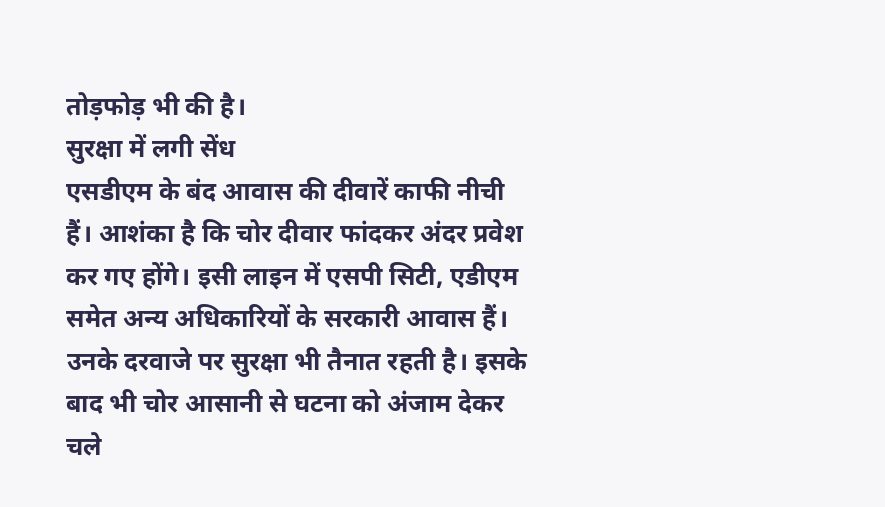तोड़फोड़ भी की है।
सुरक्षा में लगी सेंध
एसडीएम के बंद आवास की दीवारें काफी नीची हैं। आशंका है कि चोर दीवार फांदकर अंदर प्रवेश कर गए होंगे। इसी लाइन में एसपी सिटी, एडीएम समेत अन्य अधिकारियों के सरकारी आवास हैं। उनके दरवाजे पर सुरक्षा भी तैनात रहती है। इसके बाद भी चोर आसानी से घटना को अंजाम देकर चले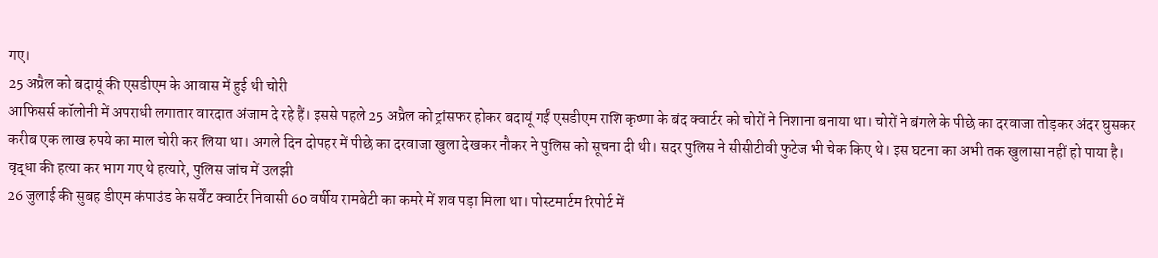गए।
25 अप्रैल को बदायूं की एसडीएम के आवास में हुई थी चोरी
आफिसर्स कॉलोनी में अपराधी लगातार वारदात अंजाम दे रहे हैं। इससे पहले 25 अप्रैल को ट्रांसफर होकर बदायूं गईं एसडीएम राशि कृष्णा के बंद क्वार्टर को चोरों ने निशाना बनाया था। चोरों ने बंगले के पीछे का दरवाजा तोड़कर अंदर घुसकर करीब एक लाख रुपये का माल चोरी कर लिया था। अगले दिन दोपहर में पीछे का दरवाजा खुला देखकर नौकर ने पुलिस को सूचना दी थी। सदर पुलिस ने सीसीटीवी फुटेज भी चेक किए थे। इस घटना का अभी तक खुलासा नहीं हो पाया है।
वृद्धा की हत्या कर भाग गए थे हत्यारे, पुलिस जांच में उलझी
26 जुलाई की सुबह डीएम कंपाउंड के सर्वेंट क्वार्टर निवासी 60 वर्षीय रामबेटी का कमरे में शव पड़ा मिला था। पोस्टमार्टम रिपोर्ट में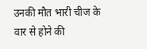उनकी मौत भारी चीज के वार से होने की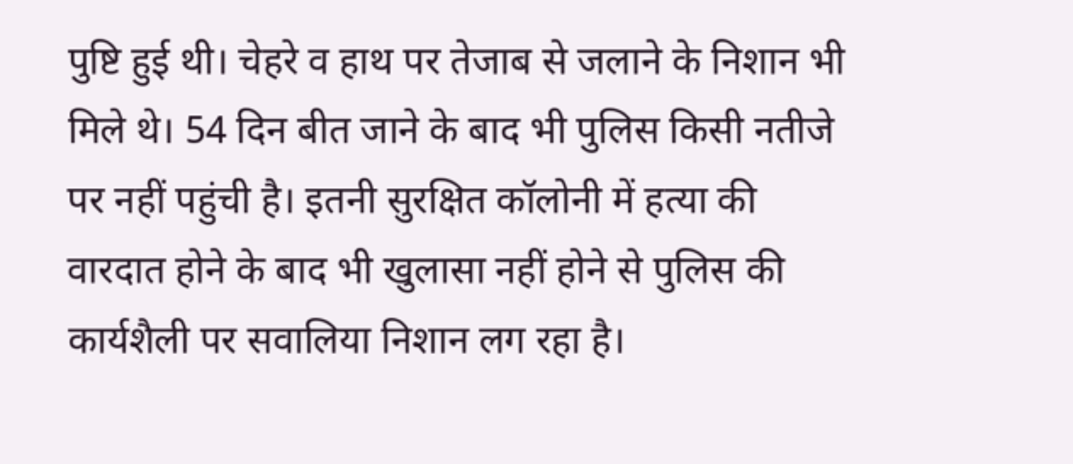पुष्टि हुई थी। चेहरे व हाथ पर तेजाब से जलाने के निशान भी मिले थे। 54 दिन बीत जाने के बाद भी पुलिस किसी नतीजे पर नहीं पहुंची है। इतनी सुरक्षित कॉलोनी में हत्या की वारदात होने के बाद भी खुलासा नहीं होने से पुलिस की कार्यशैली पर सवालिया निशान लग रहा है।